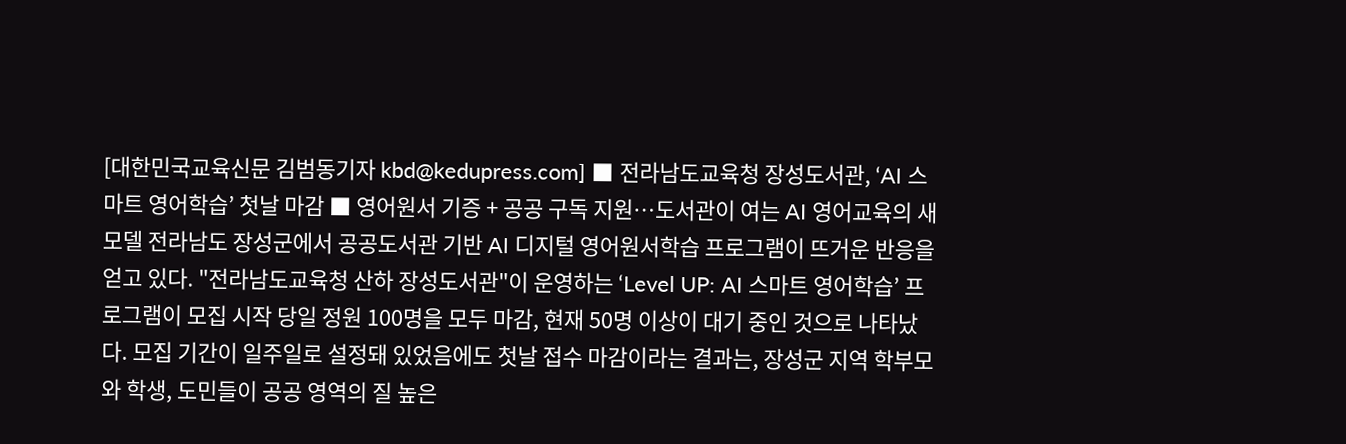[대한민국교육신문 김범동기자 kbd@kedupress.com] ■ 전라남도교육청 장성도서관, ‘AI 스마트 영어학습’ 첫날 마감 ■ 영어원서 기증 + 공공 구독 지원…도서관이 여는 AI 영어교육의 새 모델 전라남도 장성군에서 공공도서관 기반 AI 디지털 영어원서학습 프로그램이 뜨거운 반응을 얻고 있다. "전라남도교육청 산하 장성도서관"이 운영하는 ‘Level UP: AI 스마트 영어학습’ 프로그램이 모집 시작 당일 정원 100명을 모두 마감, 현재 50명 이상이 대기 중인 것으로 나타났다. 모집 기간이 일주일로 설정돼 있었음에도 첫날 접수 마감이라는 결과는, 장성군 지역 학부모와 학생, 도민들이 공공 영역의 질 높은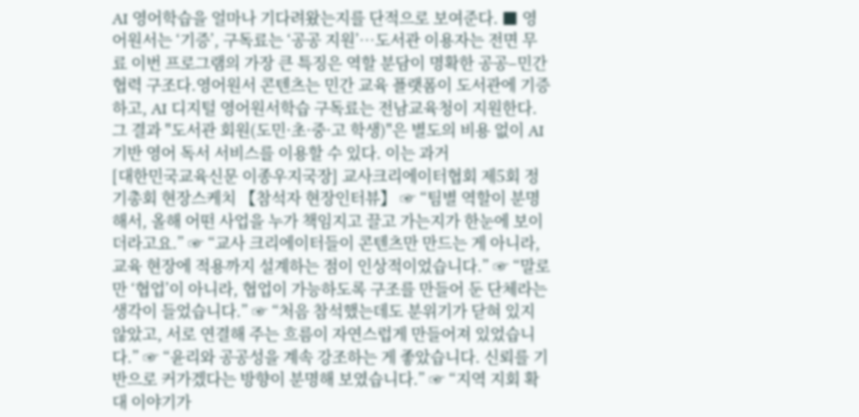AI 영어학습을 얼마나 기다려왔는지를 단적으로 보여준다. ■ 영어원서는 ‘기증’, 구독료는 ‘공공 지원’…도서관 이용자는 전면 무료 이번 프로그램의 가장 큰 특징은 역할 분담이 명확한 공공–민간 협력 구조다.영어원서 콘텐츠는 민간 교육 플랫폼이 도서관에 기증하고, AI 디지털 영어원서학습 구독료는 전남교육청이 지원한다. 그 결과 "도서관 회원(도민·초·중·고 학생)"은 별도의 비용 없이 AI 기반 영어 독서 서비스를 이용할 수 있다. 이는 과거
[대한민국교육신문 이종우지국장] 교사크리에이터협회 제5회 정기총회 현장스케치 【참석자 현장인터뷰】 ☞ “팀별 역할이 분명해서, 올해 어떤 사업을 누가 책임지고 끌고 가는지가 한눈에 보이더라고요.” ☞ “교사 크리에이터들이 콘텐츠만 만드는 게 아니라, 교육 현장에 적용까지 설계하는 점이 인상적이었습니다.” ☞ “말로만 ‘협업’이 아니라, 협업이 가능하도록 구조를 만들어 둔 단체라는 생각이 들었습니다.” ☞ “처음 참석했는데도 분위기가 닫혀 있지 않았고, 서로 연결해 주는 흐름이 자연스럽게 만들어져 있었습니다.” ☞ “윤리와 공공성을 계속 강조하는 게 좋았습니다. 신뢰를 기반으로 커가겠다는 방향이 분명해 보였습니다.” ☞ “지역 지회 확대 이야기가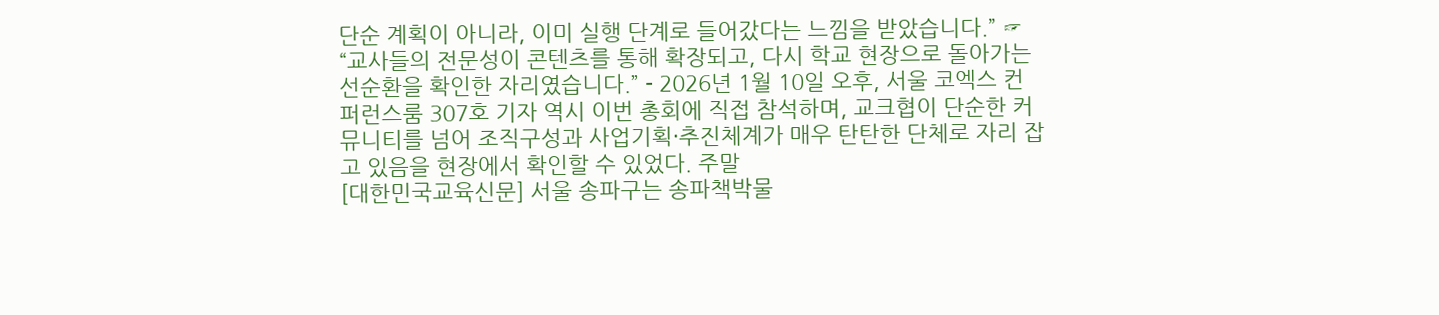단순 계획이 아니라, 이미 실행 단계로 들어갔다는 느낌을 받았습니다.” ☞ “교사들의 전문성이 콘텐츠를 통해 확장되고, 다시 학교 현장으로 돌아가는 선순환을 확인한 자리였습니다.” - 2026년 1월 10일 오후, 서울 코엑스 컨퍼런스룸 307호 기자 역시 이번 총회에 직접 참석하며, 교크협이 단순한 커뮤니티를 넘어 조직구성과 사업기획·추진체계가 매우 탄탄한 단체로 자리 잡고 있음을 현장에서 확인할 수 있었다. 주말
[대한민국교육신문] 서울 송파구는 송파책박물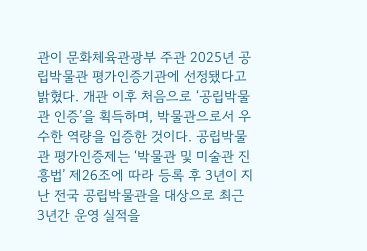관이 문화체육관광부 주관 2025년 공립박물관 평가인증기관에 선정됐다고 밝혔다. 개관 이후 처음으로 ‘공립박물관 인증’을 획득하며, 박물관으로서 우수한 역량을 입증한 것이다. 공립박물관 평가인증제는 ‘박물관 및 미술관 진흥법’ 제26조에 따라 등록 후 3년이 지난 전국 공립박물관을 대상으로 최근 3년간 운영 실적을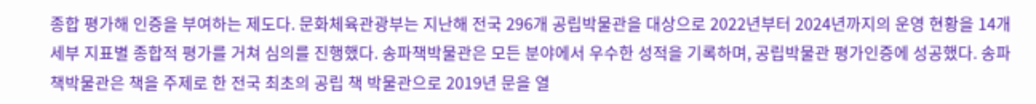종합 평가해 인증을 부여하는 제도다. 문화체육관광부는 지난해 전국 296개 공립박물관을 대상으로 2022년부터 2024년까지의 운영 현황을 14개 세부 지표별 종합적 평가를 거쳐 심의를 진행했다. 송파책박물관은 모든 분야에서 우수한 성적을 기록하며, 공립박물관 평가인증에 성공했다. 송파책박물관은 책을 주제로 한 전국 최초의 공립 책 박물관으로 2019년 문을 열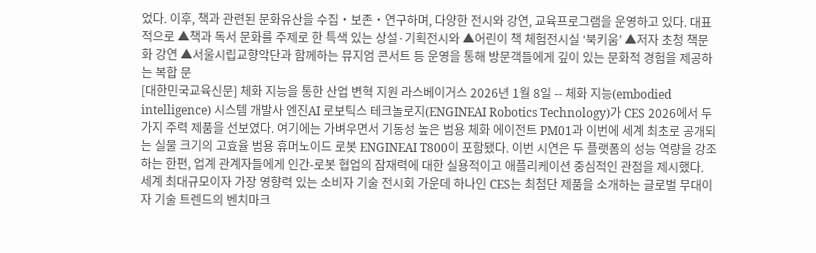었다. 이후, 책과 관련된 문화유산을 수집‧보존‧연구하며, 다양한 전시와 강연, 교육프로그램을 운영하고 있다. 대표적으로 ▲책과 독서 문화를 주제로 한 특색 있는 상설·기획전시와 ▲어린이 책 체험전시실 ‘북키움’ ▲저자 초청 책문화 강연 ▲서울시립교향악단과 함께하는 뮤지엄 콘서트 등 운영을 통해 방문객들에게 깊이 있는 문화적 경험을 제공하는 복합 문
[대한민국교육신문] 체화 지능을 통한 산업 변혁 지원 라스베이거스 2026년 1월 8일 -- 체화 지능(embodied intelligence) 시스템 개발사 엔진AI 로보틱스 테크놀로지(ENGINEAI Robotics Technology)가 CES 2026에서 두 가지 주력 제품을 선보였다. 여기에는 가벼우면서 기동성 높은 범용 체화 에이전트 PM01과 이번에 세계 최초로 공개되는 실물 크기의 고효율 범용 휴머노이드 로봇 ENGINEAI T800이 포함됐다. 이번 시연은 두 플랫폼의 성능 역량을 강조하는 한편, 업계 관계자들에게 인간-로봇 협업의 잠재력에 대한 실용적이고 애플리케이션 중심적인 관점을 제시했다. 세계 최대규모이자 가장 영향력 있는 소비자 기술 전시회 가운데 하나인 CES는 최첨단 제품을 소개하는 글로벌 무대이자 기술 트렌드의 벤치마크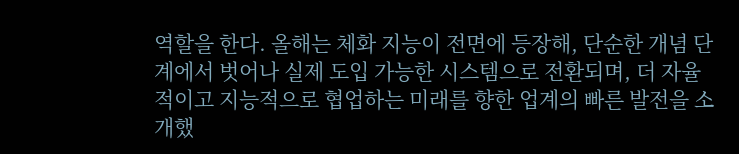역할을 한다. 올해는 체화 지능이 전면에 등장해, 단순한 개념 단계에서 벗어나 실제 도입 가능한 시스템으로 전환되며, 더 자율적이고 지능적으로 협업하는 미래를 향한 업계의 빠른 발전을 소개했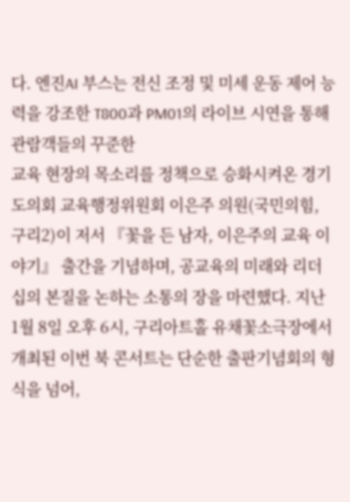다. 엔진AI 부스는 전신 조정 및 미세 운동 제어 능력을 강조한 T800과 PM01의 라이브 시연을 통해 관람객들의 꾸준한
교육 현장의 목소리를 정책으로 승화시켜온 경기도의회 교육행정위원회 이은주 의원(국민의힘, 구리2)이 저서 『꽃을 든 남자, 이은주의 교육 이야기』 출간을 기념하며, 공교육의 미래와 리더십의 본질을 논하는 소통의 장을 마련했다. 지난 1월 8일 오후 6시, 구리아트홀 유채꽃소극장에서 개최된 이번 북 콘서트는 단순한 출판기념회의 형식을 넘어,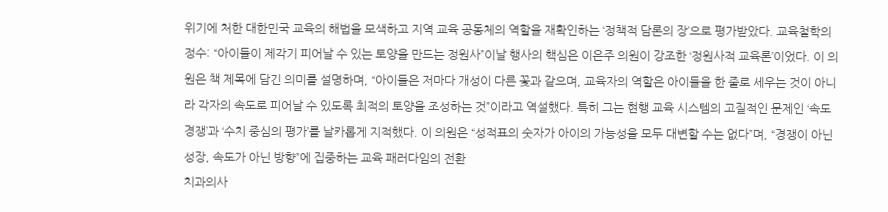위기에 처한 대한민국 교육의 해법을 모색하고 지역 교육 공동체의 역할을 재확인하는 ‘정책적 담론의 장’으로 평가받았다. 교육철학의 정수: “아이들이 제각기 피어날 수 있는 토양을 만드는 정원사”이날 행사의 핵심은 이은주 의원이 강조한 ‘정원사적 교육론’이었다. 이 의원은 책 제목에 담긴 의미를 설명하며, “아이들은 저마다 개성이 다른 꽃과 같으며, 교육자의 역할은 아이들을 한 줄로 세우는 것이 아니라 각자의 속도로 피어날 수 있도록 최적의 토양을 조성하는 것”이라고 역설했다. 특히 그는 현행 교육 시스템의 고질적인 문제인 ‘속도 경쟁’과 ‘수치 중심의 평가’를 날카롭게 지적했다. 이 의원은 “성적표의 숫자가 아이의 가능성을 모두 대변할 수는 없다”며, “경쟁이 아닌 성장, 속도가 아닌 방향”에 집중하는 교육 패러다임의 전환
치과의사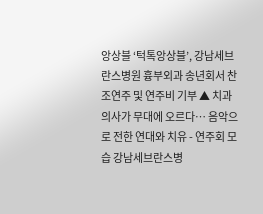앙상블 ‘턱톡앙상블’, 강남세브란스병원 흉부외과 송년회서 찬조연주 및 연주비 기부 ▲ 치과의사가 무대에 오르다… 음악으로 전한 연대와 치유 - 연주회 모습 강남세브란스병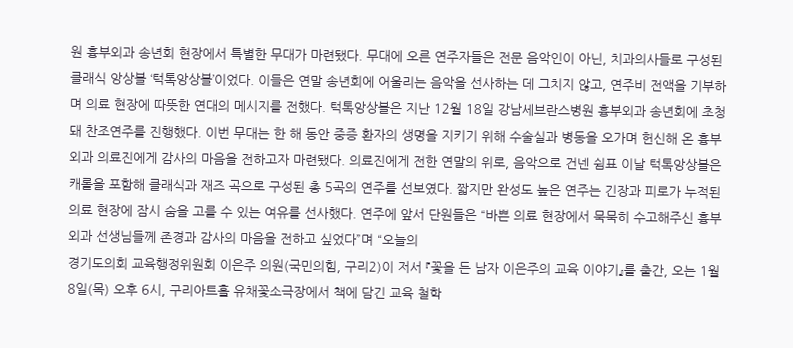원 흉부외과 송년회 현장에서 특별한 무대가 마련됐다. 무대에 오른 연주자들은 전문 음악인이 아닌, 치과의사들로 구성된 클래식 앙상블 ‘턱톡앙상블’이었다. 이들은 연말 송년회에 어울리는 음악을 선사하는 데 그치지 않고, 연주비 전액을 기부하며 의료 현장에 따뜻한 연대의 메시지를 전했다. 턱톡앙상블은 지난 12월 18일 강남세브란스병원 흉부외과 송년회에 초청돼 찬조연주를 진행했다. 이번 무대는 한 해 동안 중증 환자의 생명을 지키기 위해 수술실과 병동을 오가며 헌신해 온 흉부외과 의료진에게 감사의 마음을 전하고자 마련됐다. 의료진에게 전한 연말의 위로, 음악으로 건넨 쉼표 이날 턱톡앙상블은 캐롤을 포함해 클래식과 재즈 곡으로 구성된 총 5곡의 연주를 선보였다. 짧지만 완성도 높은 연주는 긴장과 피로가 누적된 의료 현장에 잠시 숨을 고를 수 있는 여유를 선사했다. 연주에 앞서 단원들은 “바쁜 의료 현장에서 묵묵히 수고해주신 흉부외과 선생님들께 존경과 감사의 마음을 전하고 싶었다”며 “오늘의
경기도의회 교육행정위원회 이은주 의원(국민의힘, 구리2)이 저서 『꽃을 든 남자 이은주의 교육 이야기』를 출간, 오는 1월 8일(목) 오후 6시, 구리아트홀 유채꽃소극장에서 책에 담긴 교육 철학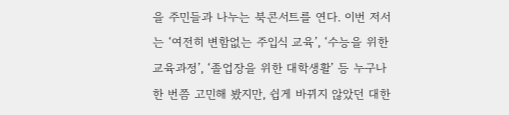을 주민들과 나누는 북콘서트를 연다. 이번 저서는 ‘여전히 변함없는 주입식 교육’, ‘수능을 위한 교육과정’, ‘졸업장을 위한 대학생활’ 등 누구나 한 번쯤 고민해 봤지만, 쉽게 바뀌지 않았던 대한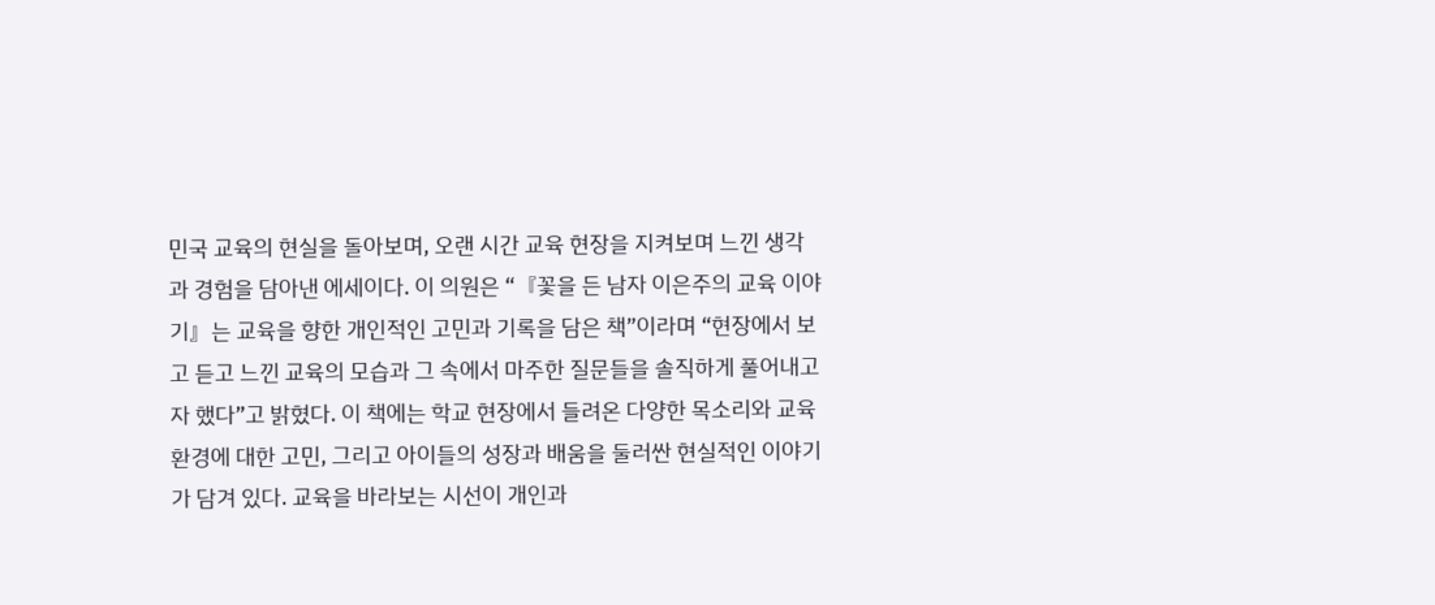민국 교육의 현실을 돌아보며, 오랜 시간 교육 현장을 지켜보며 느낀 생각과 경험을 담아낸 에세이다. 이 의원은 “『꽃을 든 남자 이은주의 교육 이야기』는 교육을 향한 개인적인 고민과 기록을 담은 책”이라며 “현장에서 보고 듣고 느낀 교육의 모습과 그 속에서 마주한 질문들을 솔직하게 풀어내고자 했다”고 밝혔다. 이 책에는 학교 현장에서 들려온 다양한 목소리와 교육 환경에 대한 고민, 그리고 아이들의 성장과 배움을 둘러싼 현실적인 이야기가 담겨 있다. 교육을 바라보는 시선이 개인과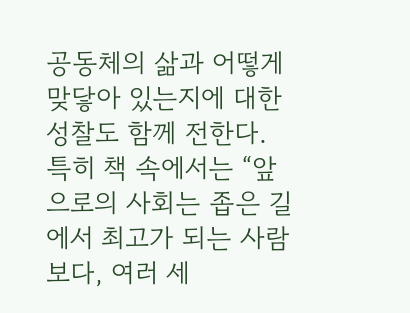공동체의 삶과 어떻게 맞닿아 있는지에 대한 성찰도 함께 전한다. 특히 책 속에서는 “앞으로의 사회는 좁은 길에서 최고가 되는 사람보다, 여러 세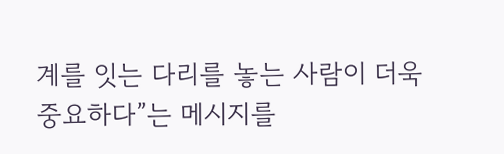계를 잇는 다리를 놓는 사람이 더욱 중요하다”는 메시지를